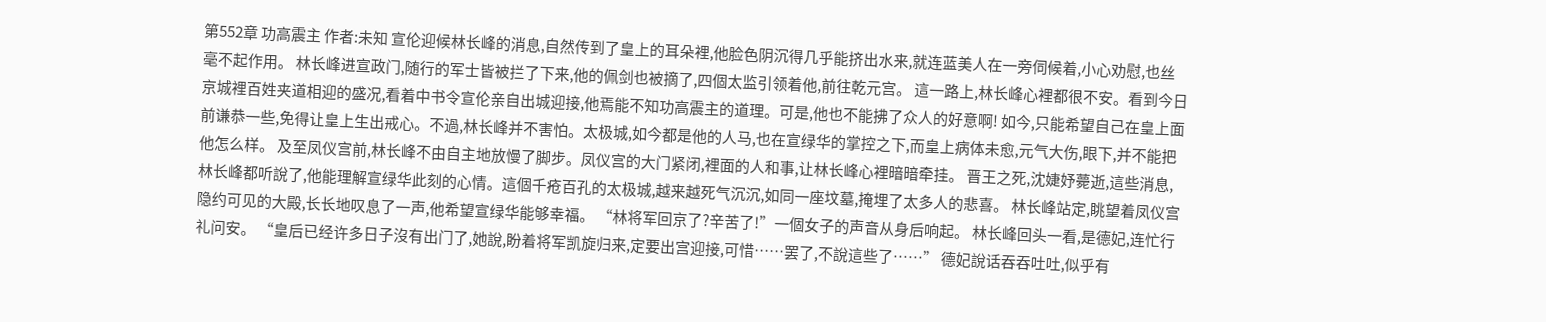第552章 功高震主 作者:未知 宣伦迎候林长峰的消息,自然传到了皇上的耳朵裡,他脸色阴沉得几乎能挤出水来,就连蓝美人在一旁伺候着,小心劝慰,也丝毫不起作用。 林长峰进宣政门,随行的军士皆被拦了下来,他的佩剑也被摘了,四個太监引领着他,前往乾元宫。 這一路上,林长峰心裡都很不安。看到今日京城裡百姓夹道相迎的盛况,看着中书令宣伦亲自出城迎接,他焉能不知功高震主的道理。可是,他也不能拂了众人的好意啊! 如今,只能希望自己在皇上面前谦恭一些,免得让皇上生出戒心。不過,林长峰并不害怕。太极城,如今都是他的人马,也在宣绿华的掌控之下,而皇上病体未愈,元气大伤,眼下,并不能把他怎么样。 及至凤仪宫前,林长峰不由自主地放慢了脚步。凤仪宫的大门紧闭,裡面的人和事,让林长峰心裡暗暗牵挂。 晋王之死,沈婕妤薨逝,這些消息,林长峰都听說了,他能理解宣绿华此刻的心情。這個千疮百孔的太极城,越来越死气沉沉,如同一座坟墓,掩埋了太多人的悲喜。 林长峰站定,眺望着凤仪宫隐约可见的大殿,长长地叹息了一声,他希望宣绿华能够幸福。 “林将军回京了?辛苦了!”一個女子的声音从身后响起。 林长峰回头一看,是德妃,连忙行礼问安。 “皇后已经许多日子沒有出门了,她說,盼着将军凯旋归来,定要出宫迎接,可惜……罢了,不說這些了……” 德妃說话吞吞吐吐,似乎有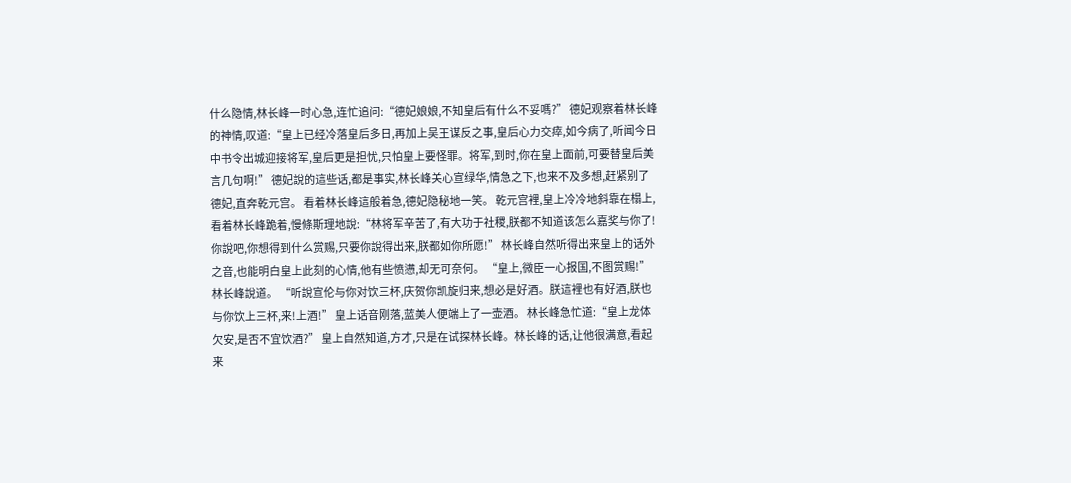什么隐情,林长峰一时心急,连忙追问:“德妃娘娘,不知皇后有什么不妥嗎?” 德妃观察着林长峰的神情,叹道:“皇上已经冷落皇后多日,再加上吴王谋反之事,皇后心力交瘁,如今病了,听闻今日中书令出城迎接将军,皇后更是担忧,只怕皇上要怪罪。将军,到时,你在皇上面前,可要替皇后美言几句啊!” 德妃說的這些话,都是事实,林长峰关心宣绿华,情急之下,也来不及多想,赶紧别了德妃,直奔乾元宫。 看着林长峰這般着急,德妃隐秘地一笑。 乾元宫裡,皇上冷冷地斜靠在榻上,看着林长峰跪着,慢條斯理地說:“林将军辛苦了,有大功于社稷,朕都不知道该怎么嘉奖与你了!你說吧,你想得到什么赏赐,只要你說得出来,朕都如你所愿!” 林长峰自然听得出来皇上的话外之音,也能明白皇上此刻的心情,他有些愤懑,却无可奈何。 “皇上,微臣一心报国,不图赏赐!”林长峰說道。 “听說宣伦与你对饮三杯,庆贺你凯旋归来,想必是好酒。朕這裡也有好酒,朕也与你饮上三杯,来!上酒!” 皇上话音刚落,蓝美人便端上了一壶酒。 林长峰急忙道:“皇上龙体欠安,是否不宜饮酒?” 皇上自然知道,方才,只是在试探林长峰。林长峰的话,让他很满意,看起来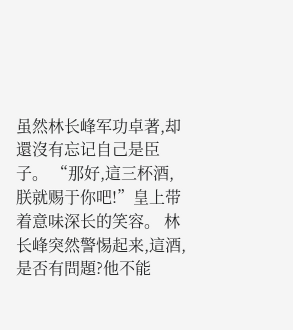虽然林长峰军功卓著,却還沒有忘记自己是臣子。 “那好,這三杯酒,朕就赐于你吧!”皇上带着意味深长的笑容。 林长峰突然警惕起来,這酒,是否有問題?他不能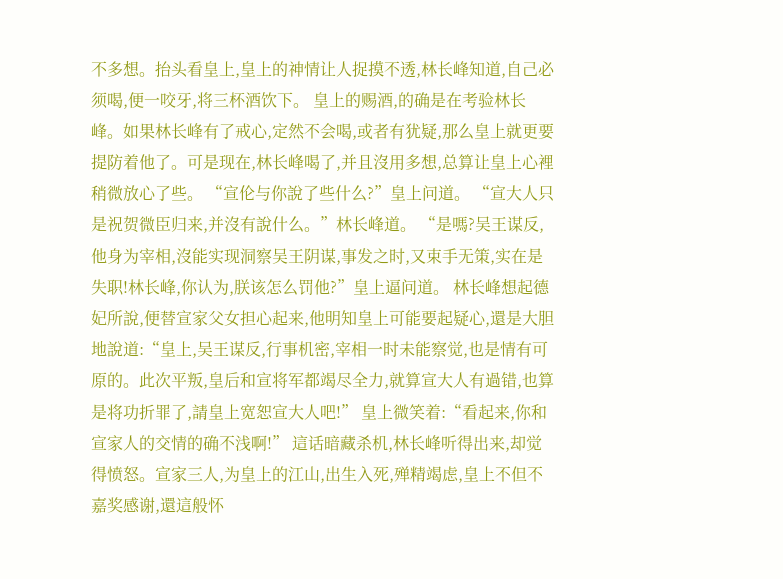不多想。抬头看皇上,皇上的神情让人捉摸不透,林长峰知道,自己必须喝,便一咬牙,将三杯酒饮下。 皇上的赐酒,的确是在考验林长峰。如果林长峰有了戒心,定然不会喝,或者有犹疑,那么皇上就更要提防着他了。可是现在,林长峰喝了,并且沒用多想,总算让皇上心裡稍微放心了些。 “宣伦与你說了些什么?”皇上问道。 “宣大人只是祝贺微臣归来,并沒有說什么。”林长峰道。 “是嗎?吴王谋反,他身为宰相,沒能实现洞察吴王阴谋,事发之时,又束手无策,实在是失职!林长峰,你认为,朕该怎么罚他?”皇上逼问道。 林长峰想起德妃所說,便替宣家父女担心起来,他明知皇上可能要起疑心,還是大胆地說道:“皇上,吴王谋反,行事机密,宰相一时未能察觉,也是情有可原的。此次平叛,皇后和宣将军都竭尽全力,就算宣大人有過错,也算是将功折罪了,請皇上宽恕宣大人吧!” 皇上微笑着:“看起来,你和宣家人的交情的确不浅啊!” 這话暗藏杀机,林长峰听得出来,却觉得愤怒。宣家三人,为皇上的江山,出生入死,殚精竭虑,皇上不但不嘉奖感谢,還這般怀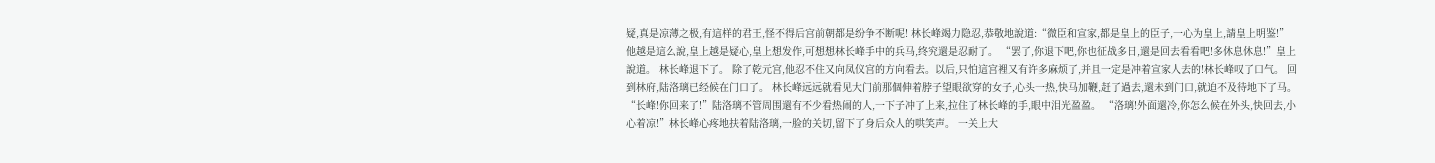疑,真是凉薄之极,有這样的君王,怪不得后宫前朝都是纷争不断呢! 林长峰竭力隐忍,恭敬地說道:“微臣和宣家,都是皇上的臣子,一心为皇上,請皇上明鉴!” 他越是這么說,皇上越是疑心,皇上想发作,可想想林长峰手中的兵马,终究還是忍耐了。 “罢了,你退下吧,你也征战多日,還是回去看看吧!多休息休息!”皇上說道。 林长峰退下了。 除了乾元宫,他忍不住又向凤仪宫的方向看去。以后,只怕這宫裡又有许多麻烦了,并且一定是冲着宣家人去的!林长峰叹了口气。 回到林府,陆洛璃已经候在门口了。 林长峰远远就看见大门前那個伸着脖子望眼欲穿的女子,心头一热,快马加鞭,赶了過去,還未到门口,就迫不及待地下了马。 “长峰!你回来了!”陆洛璃不管周围還有不少看热闹的人,一下子冲了上来,拉住了林长峰的手,眼中泪光盈盈。 “洛璃!外面還冷,你怎么候在外头,快回去,小心着凉!”林长峰心疼地扶着陆洛璃,一脸的关切,留下了身后众人的哄笑声。 一关上大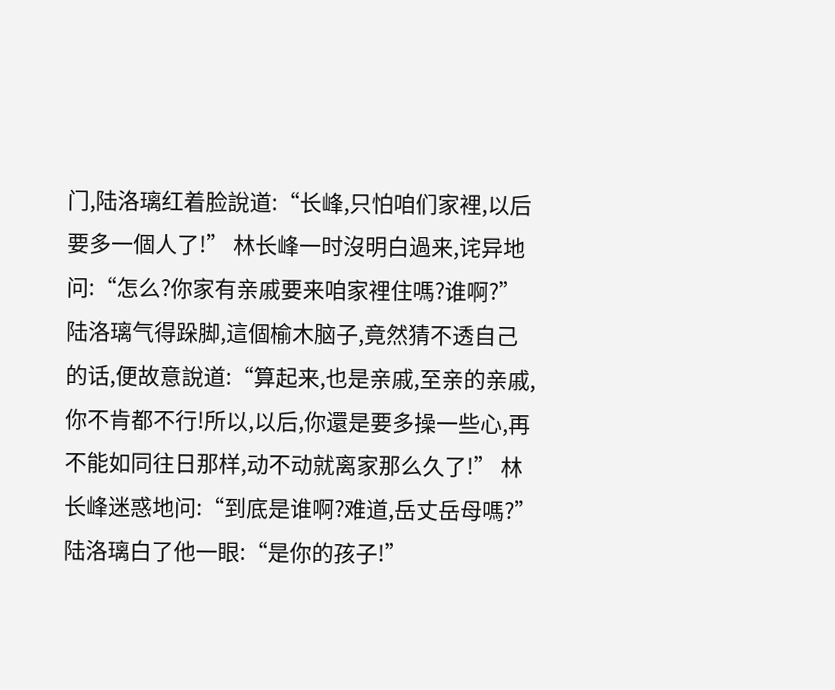门,陆洛璃红着脸說道:“长峰,只怕咱们家裡,以后要多一個人了!” 林长峰一时沒明白過来,诧异地问:“怎么?你家有亲戚要来咱家裡住嗎?谁啊?” 陆洛璃气得跺脚,這個榆木脑子,竟然猜不透自己的话,便故意說道:“算起来,也是亲戚,至亲的亲戚,你不肯都不行!所以,以后,你還是要多操一些心,再不能如同往日那样,动不动就离家那么久了!” 林长峰迷惑地问:“到底是谁啊?难道,岳丈岳母嗎?” 陆洛璃白了他一眼:“是你的孩子!”